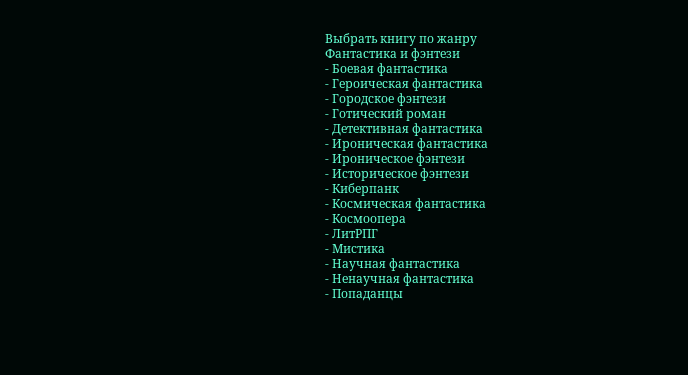Выбрать книгу по жанру
Фантастика и фэнтези
- Боевая фантастика
- Героическая фантастика
- Городское фэнтези
- Готический роман
- Детективная фантастика
- Ироническая фантастика
- Ироническое фэнтези
- Историческое фэнтези
- Киберпанк
- Космическая фантастика
- Космоопера
- ЛитРПГ
- Мистика
- Научная фантастика
- Ненаучная фантастика
- Попаданцы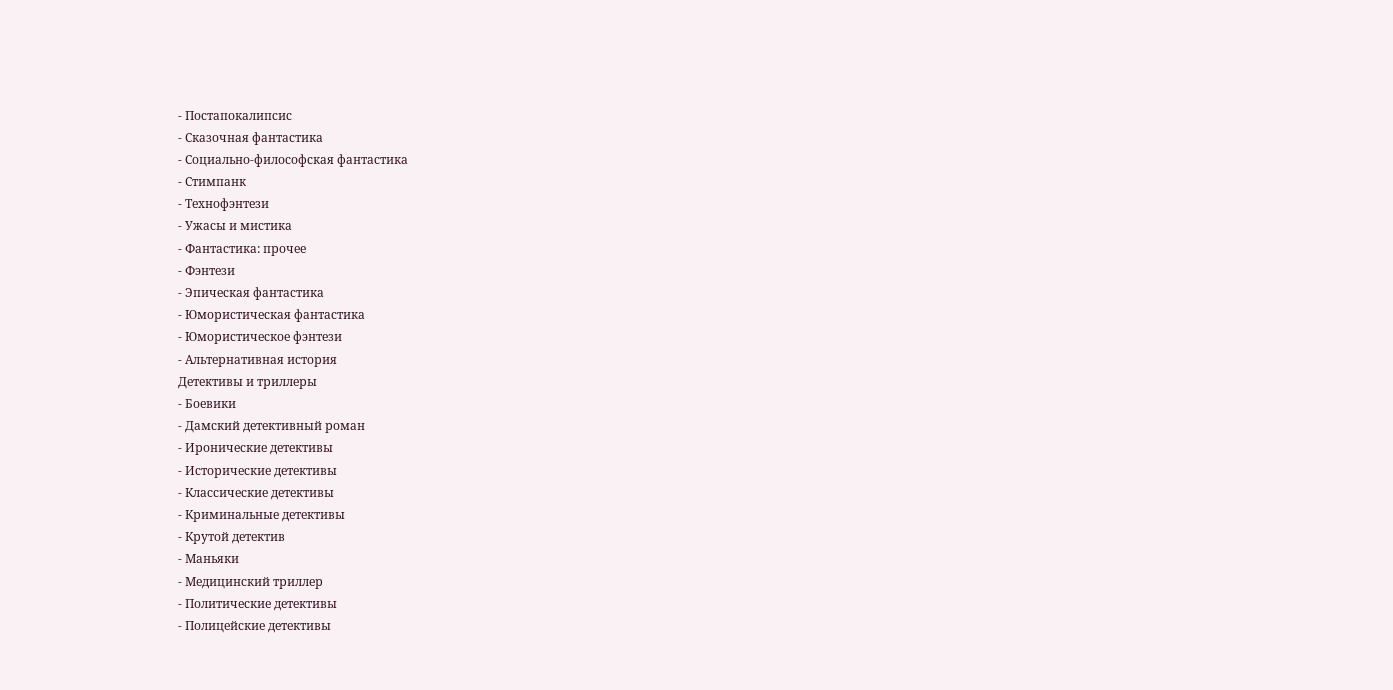- Постапокалипсис
- Сказочная фантастика
- Социально-философская фантастика
- Стимпанк
- Технофэнтези
- Ужасы и мистика
- Фантастика: прочее
- Фэнтези
- Эпическая фантастика
- Юмористическая фантастика
- Юмористическое фэнтези
- Альтернативная история
Детективы и триллеры
- Боевики
- Дамский детективный роман
- Иронические детективы
- Исторические детективы
- Классические детективы
- Криминальные детективы
- Крутой детектив
- Маньяки
- Медицинский триллер
- Политические детективы
- Полицейские детективы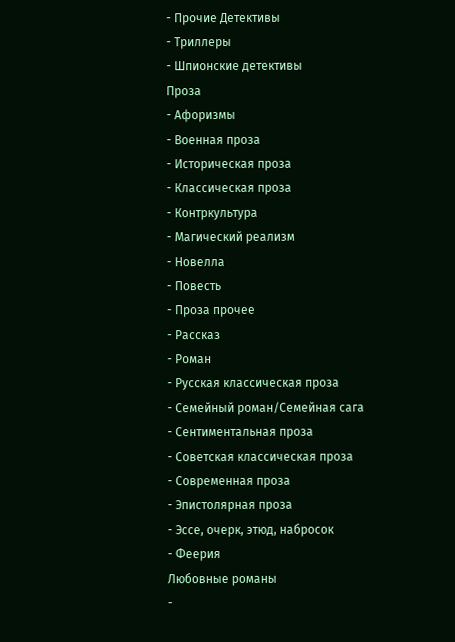- Прочие Детективы
- Триллеры
- Шпионские детективы
Проза
- Афоризмы
- Военная проза
- Историческая проза
- Классическая проза
- Контркультура
- Магический реализм
- Новелла
- Повесть
- Проза прочее
- Рассказ
- Роман
- Русская классическая проза
- Семейный роман/Семейная сага
- Сентиментальная проза
- Советская классическая проза
- Современная проза
- Эпистолярная проза
- Эссе, очерк, этюд, набросок
- Феерия
Любовные романы
-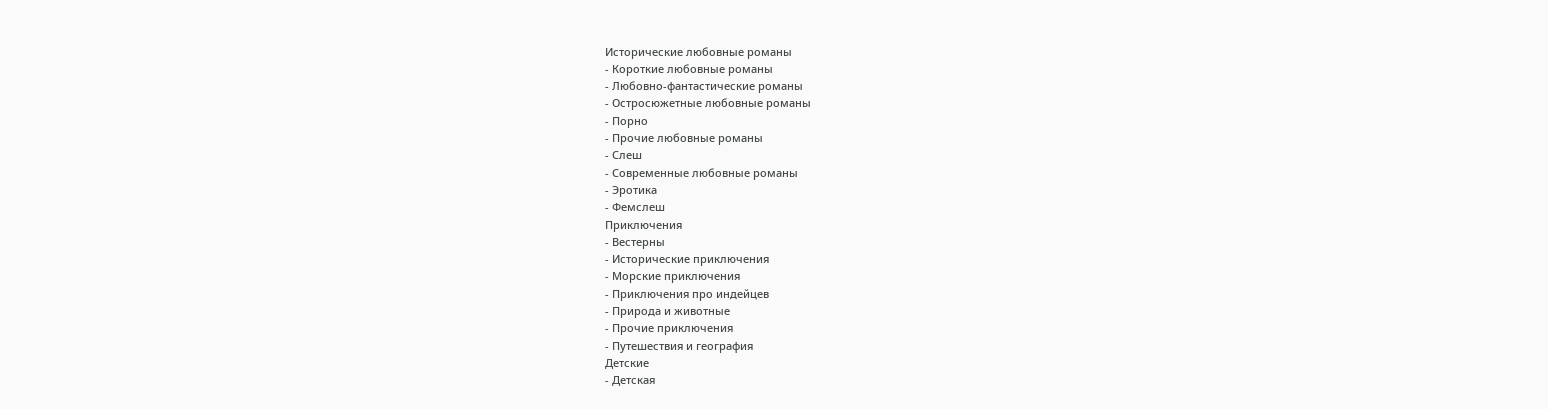Исторические любовные романы
- Короткие любовные романы
- Любовно-фантастические романы
- Остросюжетные любовные романы
- Порно
- Прочие любовные романы
- Слеш
- Современные любовные романы
- Эротика
- Фемслеш
Приключения
- Вестерны
- Исторические приключения
- Морские приключения
- Приключения про индейцев
- Природа и животные
- Прочие приключения
- Путешествия и география
Детские
- Детская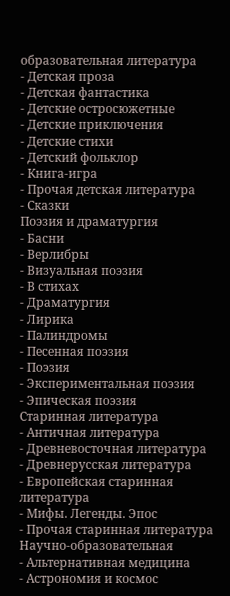образовательная литература
- Детская проза
- Детская фантастика
- Детские остросюжетные
- Детские приключения
- Детские стихи
- Детский фольклор
- Книга-игра
- Прочая детская литература
- Сказки
Поэзия и драматургия
- Басни
- Верлибры
- Визуальная поэзия
- В стихах
- Драматургия
- Лирика
- Палиндромы
- Песенная поэзия
- Поэзия
- Экспериментальная поэзия
- Эпическая поэзия
Старинная литература
- Античная литература
- Древневосточная литература
- Древнерусская литература
- Европейская старинная литература
- Мифы. Легенды. Эпос
- Прочая старинная литература
Научно-образовательная
- Альтернативная медицина
- Астрономия и космос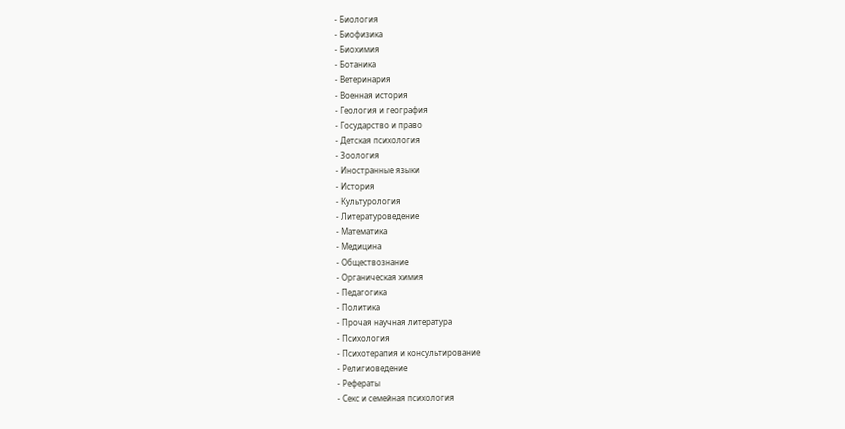- Биология
- Биофизика
- Биохимия
- Ботаника
- Ветеринария
- Военная история
- Геология и география
- Государство и право
- Детская психология
- Зоология
- Иностранные языки
- История
- Культурология
- Литературоведение
- Математика
- Медицина
- Обществознание
- Органическая химия
- Педагогика
- Политика
- Прочая научная литература
- Психология
- Психотерапия и консультирование
- Религиоведение
- Рефераты
- Секс и семейная психология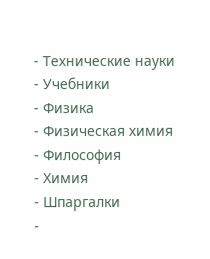- Технические науки
- Учебники
- Физика
- Физическая химия
- Философия
- Химия
- Шпаргалки
-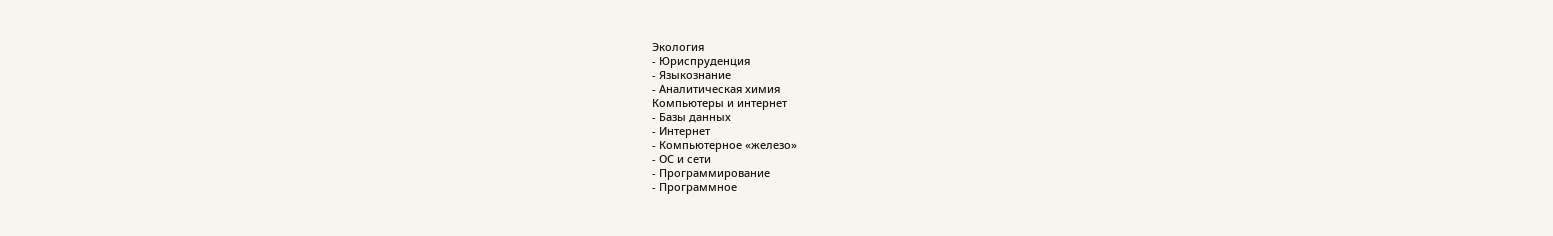Экология
- Юриспруденция
- Языкознание
- Аналитическая химия
Компьютеры и интернет
- Базы данных
- Интернет
- Компьютерное «железо»
- ОС и сети
- Программирование
- Программное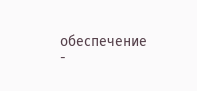обеспечение
-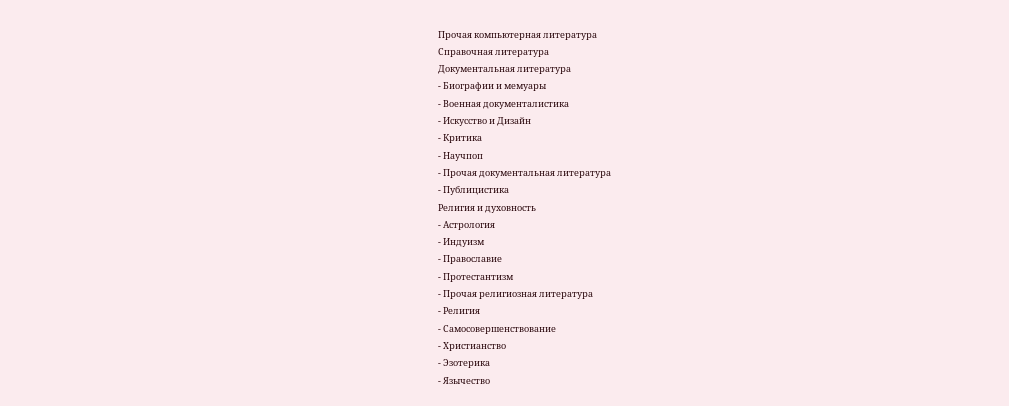Прочая компьютерная литература
Справочная литература
Документальная литература
- Биографии и мемуары
- Военная документалистика
- Искусство и Дизайн
- Критика
- Научпоп
- Прочая документальная литература
- Публицистика
Религия и духовность
- Астрология
- Индуизм
- Православие
- Протестантизм
- Прочая религиозная литература
- Религия
- Самосовершенствование
- Христианство
- Эзотерика
- Язычество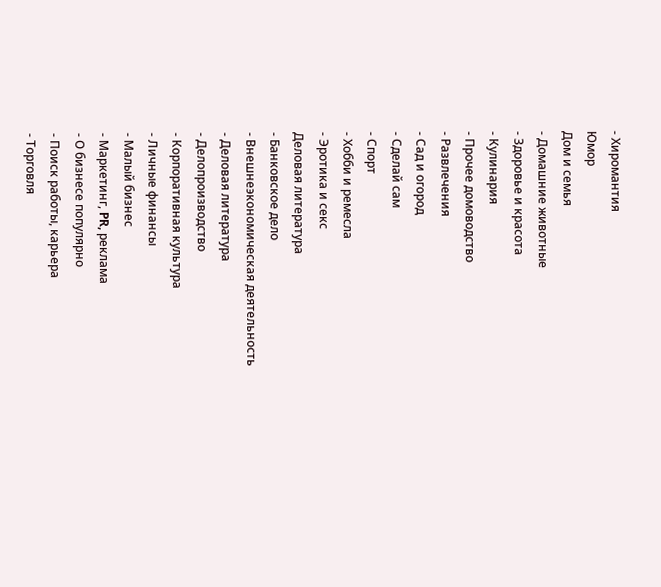- Хиромантия
Юмор
Дом и семья
- Домашние животные
- Здоровье и красота
- Кулинария
- Прочее домоводство
- Развлечения
- Сад и огород
- Сделай сам
- Спорт
- Хобби и ремесла
- Эротика и секс
Деловая литература
- Банковское дело
- Внешнеэкономическая деятельность
- Деловая литература
- Делопроизводство
- Корпоративная культура
- Личные финансы
- Малый бизнес
- Маркетинг, PR, реклама
- О бизнесе популярно
- Поиск работы, карьера
- Торговля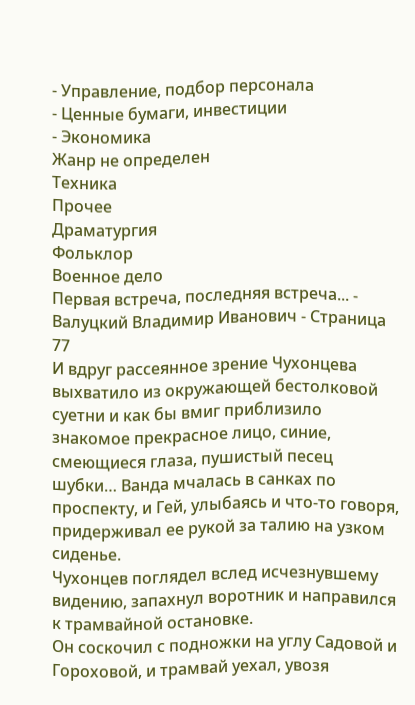- Управление, подбор персонала
- Ценные бумаги, инвестиции
- Экономика
Жанр не определен
Техника
Прочее
Драматургия
Фольклор
Военное дело
Первая встреча, последняя встреча... - Валуцкий Владимир Иванович - Страница 77
И вдруг рассеянное зрение Чухонцева выхватило из окружающей бестолковой суетни и как бы вмиг приблизило знакомое прекрасное лицо, синие, смеющиеся глаза, пушистый песец шубки… Ванда мчалась в санках по проспекту, и Гей, улыбаясь и что-то говоря, придерживал ее рукой за талию на узком сиденье.
Чухонцев поглядел вслед исчезнувшему видению, запахнул воротник и направился к трамвайной остановке.
Он соскочил с подножки на углу Садовой и Гороховой, и трамвай уехал, увозя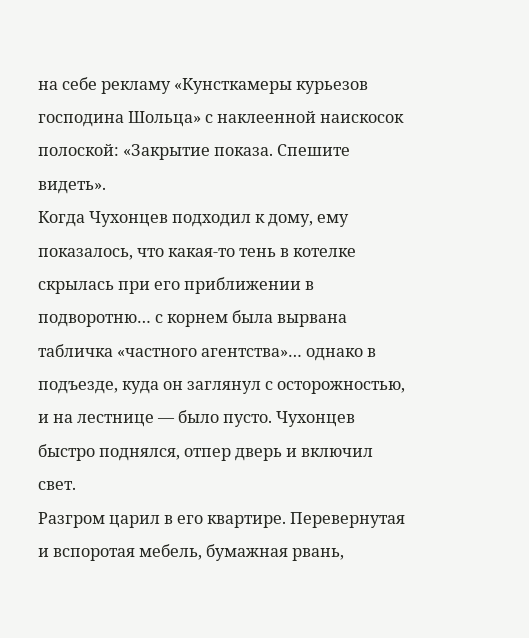на себе рекламу «Кунсткамеры курьезов господина Шольца» с наклеенной наискосок полоской: «Закрытие показа. Спешите видеть».
Когда Чухонцев подходил к дому, ему показалось, что какая-то тень в котелке скрылась при его приближении в подворотню… с корнем была вырвана табличка «частного агентства»… однако в подъезде, куда он заглянул с осторожностью, и на лестнице — было пусто. Чухонцев быстро поднялся, отпер дверь и включил свет.
Разгром царил в его квартире. Перевернутая и вспоротая мебель, бумажная рвань,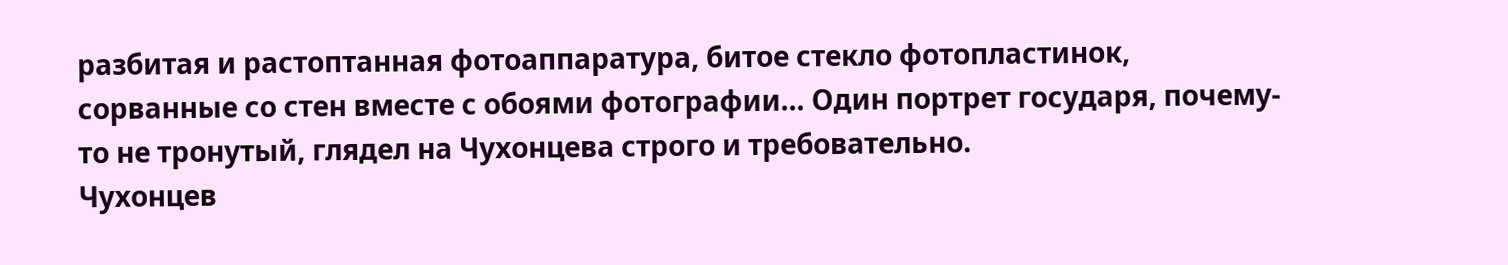разбитая и растоптанная фотоаппаратура, битое стекло фотопластинок, сорванные со стен вместе с обоями фотографии… Один портрет государя, почему-то не тронутый, глядел на Чухонцева строго и требовательно.
Чухонцев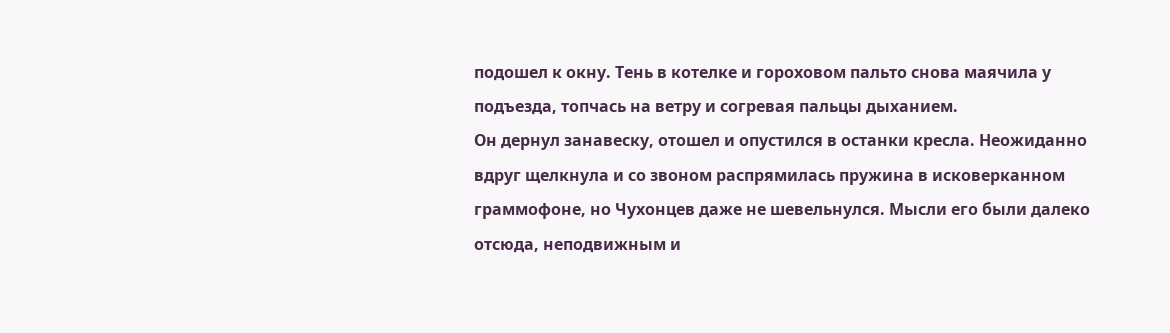подошел к окну. Тень в котелке и гороховом пальто снова маячила у подъезда, топчась на ветру и согревая пальцы дыханием.
Он дернул занавеску, отошел и опустился в останки кресла. Неожиданно вдруг щелкнула и со звоном распрямилась пружина в исковерканном граммофоне, но Чухонцев даже не шевельнулся. Мысли его были далеко отсюда, неподвижным и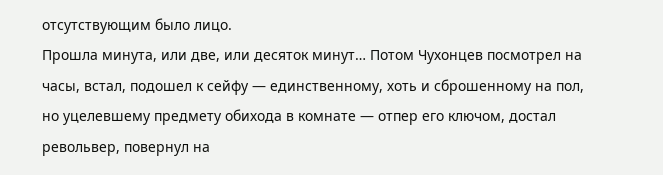отсутствующим было лицо.
Прошла минута, или две, или десяток минут… Потом Чухонцев посмотрел на часы, встал, подошел к сейфу — единственному, хоть и сброшенному на пол, но уцелевшему предмету обихода в комнате — отпер его ключом, достал револьвер, повернул на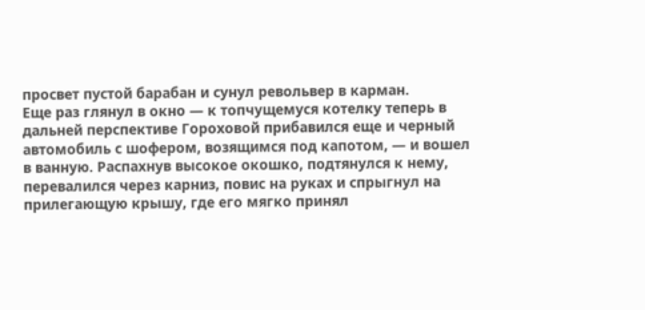просвет пустой барабан и сунул револьвер в карман.
Еще раз глянул в окно — к топчущемуся котелку теперь в дальней перспективе Гороховой прибавился еще и черный автомобиль с шофером, возящимся под капотом, — и вошел в ванную. Распахнув высокое окошко, подтянулся к нему, перевалился через карниз, повис на руках и спрыгнул на прилегающую крышу, где его мягко принял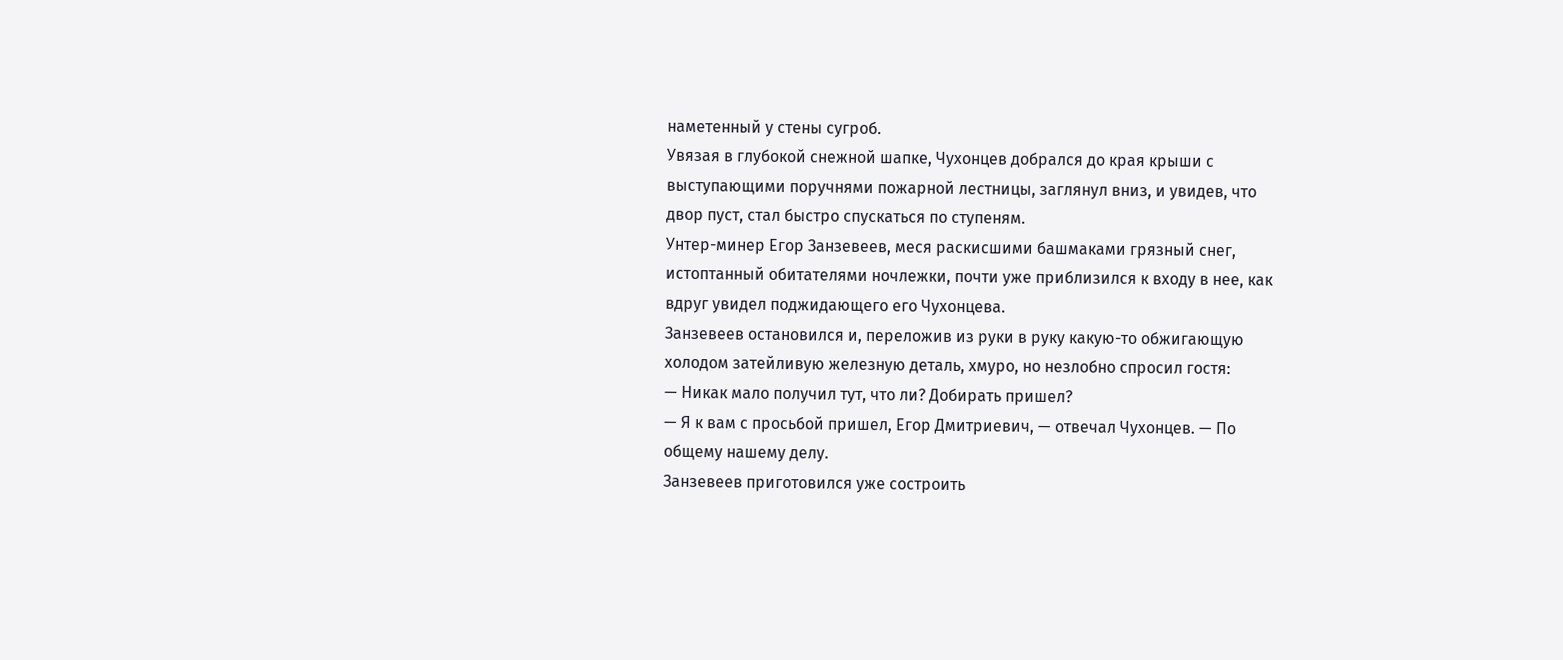наметенный у стены сугроб.
Увязая в глубокой снежной шапке, Чухонцев добрался до края крыши с выступающими поручнями пожарной лестницы, заглянул вниз, и увидев, что двор пуст, стал быстро спускаться по ступеням.
Унтер-минер Егор Занзевеев, меся раскисшими башмаками грязный снег, истоптанный обитателями ночлежки, почти уже приблизился к входу в нее, как вдруг увидел поджидающего его Чухонцева.
Занзевеев остановился и, переложив из руки в руку какую-то обжигающую холодом затейливую железную деталь, хмуро, но незлобно спросил гостя:
— Никак мало получил тут, что ли? Добирать пришел?
— Я к вам с просьбой пришел, Егор Дмитриевич, — отвечал Чухонцев. — По общему нашему делу.
Занзевеев приготовился уже состроить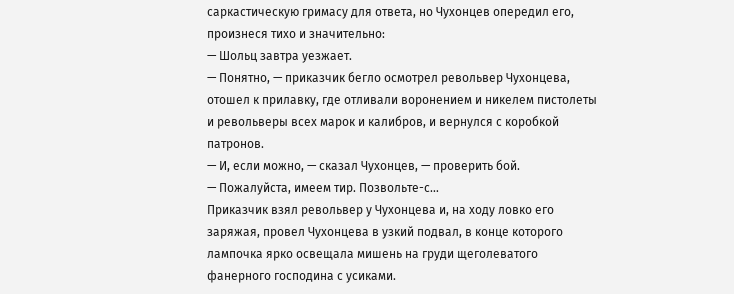саркастическую гримасу для ответа, но Чухонцев опередил его, произнеся тихо и значительно:
— Шольц завтра уезжает.
— Понятно, — приказчик бегло осмотрел револьвер Чухонцева, отошел к прилавку, где отливали воронением и никелем пистолеты и револьверы всех марок и калибров, и вернулся с коробкой патронов.
— И, если можно, — сказал Чухонцев, — проверить бой.
— Пожалуйста, имеем тир. Позвольте-с…
Приказчик взял револьвер у Чухонцева и, на ходу ловко его заряжая, провел Чухонцева в узкий подвал, в конце которого лампочка ярко освещала мишень на груди щеголеватого фанерного господина с усиками.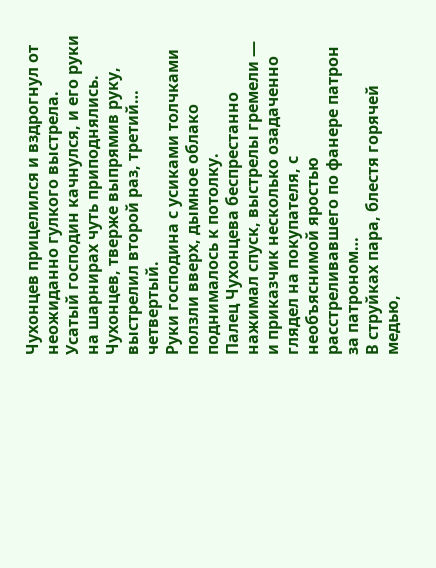Чухонцев прицелился и вздрогнул от неожиданно гулкого выстрела. Усатый господин качнулся, и его руки на шарнирах чуть приподнялись. Чухонцев, тверже выпрямив руку, выстрелил второй раз, третий… четвертый.
Руки господина с усиками толчками ползли вверх, дымное облако поднималось к потолку.
Палец Чухонцева беспрестанно нажимал спуск, выстрелы гремели — и приказчик несколько озадаченно глядел на покупателя, с необъяснимой яростью расстреливавшего по фанере патрон за патроном…
В струйках пара, блестя горячей медью,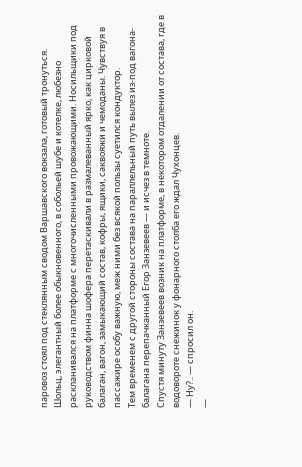паровоз стоял под стеклянным сводом Варшавского вокзала, готовый тронуться.
Шольц, элегантный более обыкновенного, в собольей шубе и котелке, любезно раскланивался на платформе с многочисленными провожающими. Носильщики под руководством финна шофера перетаскивали в размалеванный ярко, как цирковой балаган, вагон, замыкающий состав, кофры, ящики, саквояжи и чемоданы. Чувствуя в пассажире особу важную, меж ними без всякой пользы суетился кондуктор.
Тем временем с другой стороны состава на параллельный путь вылез из-под вагона-балагана перепачканный Егор Занзевеев — и исчез в темноте.
Спустя минуту Занзевеев возник на платформе, в некотором отдалении от состава, где в водовороте снежинок у фонарного столба его ждал Чухонцев.
— Ну?.. — спросил он.
—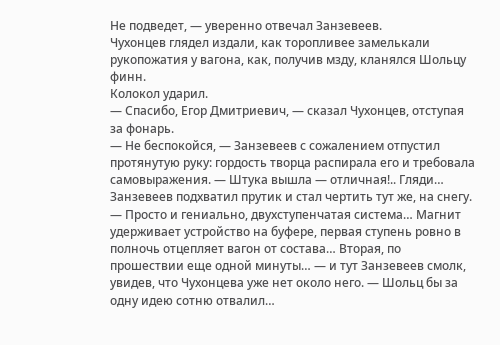Не подведет, — уверенно отвечал Занзевеев.
Чухонцев глядел издали, как торопливее замелькали рукопожатия у вагона, как, получив мзду, кланялся Шольцу финн.
Колокол ударил.
— Спасибо, Егор Дмитриевич, — сказал Чухонцев, отступая за фонарь.
— Не беспокойся, — Занзевеев с сожалением отпустил протянутую руку: гордость творца распирала его и требовала самовыражения. — Штука вышла — отличная!.. Гляди… Занзевеев подхватил прутик и стал чертить тут же, на снегу. — Просто и гениально, двухступенчатая система… Магнит удерживает устройство на буфере, первая ступень ровно в полночь отцепляет вагон от состава… Вторая, по прошествии еще одной минуты… — и тут Занзевеев смолк, увидев, что Чухонцева уже нет около него. — Шольц бы за одну идею сотню отвалил…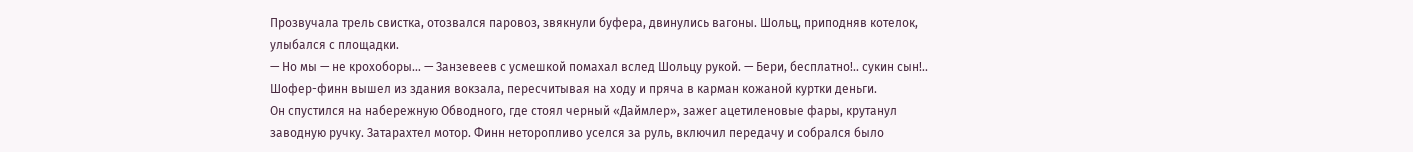Прозвучала трель свистка, отозвался паровоз, звякнули буфера, двинулись вагоны. Шольц, приподняв котелок, улыбался с площадки.
— Но мы — не крохоборы… — Занзевеев с усмешкой помахал вслед Шольцу рукой. — Бери, бесплатно!.. сукин сын!..
Шофер-финн вышел из здания вокзала, пересчитывая на ходу и пряча в карман кожаной куртки деньги.
Он спустился на набережную Обводного, где стоял черный «Даймлер», зажег ацетиленовые фары, крутанул заводную ручку. Затарахтел мотор. Финн неторопливо уселся за руль, включил передачу и собрался было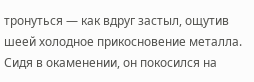тронуться — как вдруг застыл, ощутив шеей холодное прикосновение металла.
Сидя в окаменении, он покосился на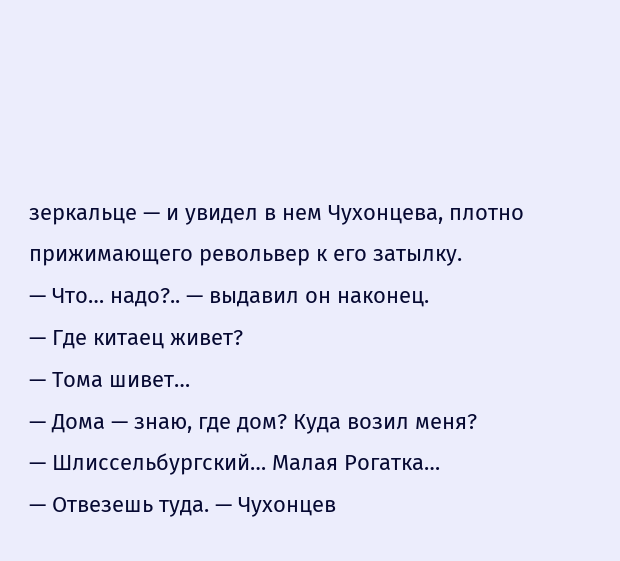зеркальце — и увидел в нем Чухонцева, плотно прижимающего револьвер к его затылку.
— Что… надо?.. — выдавил он наконец.
— Где китаец живет?
— Тома шивет…
— Дома — знаю, где дом? Куда возил меня?
— Шлиссельбургский… Малая Рогатка…
— Отвезешь туда. — Чухонцев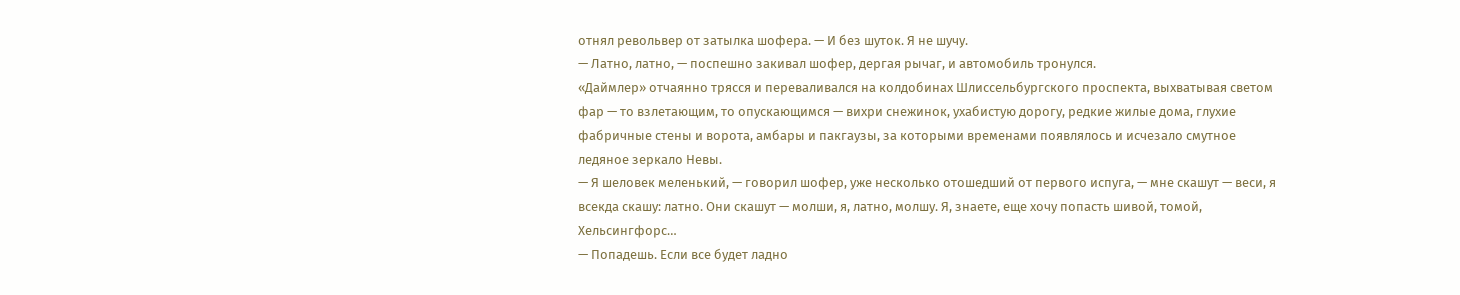отнял револьвер от затылка шофера. — И без шуток. Я не шучу.
— Латно, латно, — поспешно закивал шофер, дергая рычаг, и автомобиль тронулся.
«Даймлер» отчаянно трясся и переваливался на колдобинах Шлиссельбургского проспекта, выхватывая светом фар — то взлетающим, то опускающимся — вихри снежинок, ухабистую дорогу, редкие жилые дома, глухие фабричные стены и ворота, амбары и пакгаузы, за которыми временами появлялось и исчезало смутное ледяное зеркало Невы.
— Я шеловек меленький, — говорил шофер, уже несколько отошедший от первого испуга, — мне скашут — веси, я всекда скашу: латно. Они скашут — молши, я, латно, молшу. Я, знаете, еще хочу попасть шивой, томой, Хельсингфорс…
— Попадешь. Если все будет ладно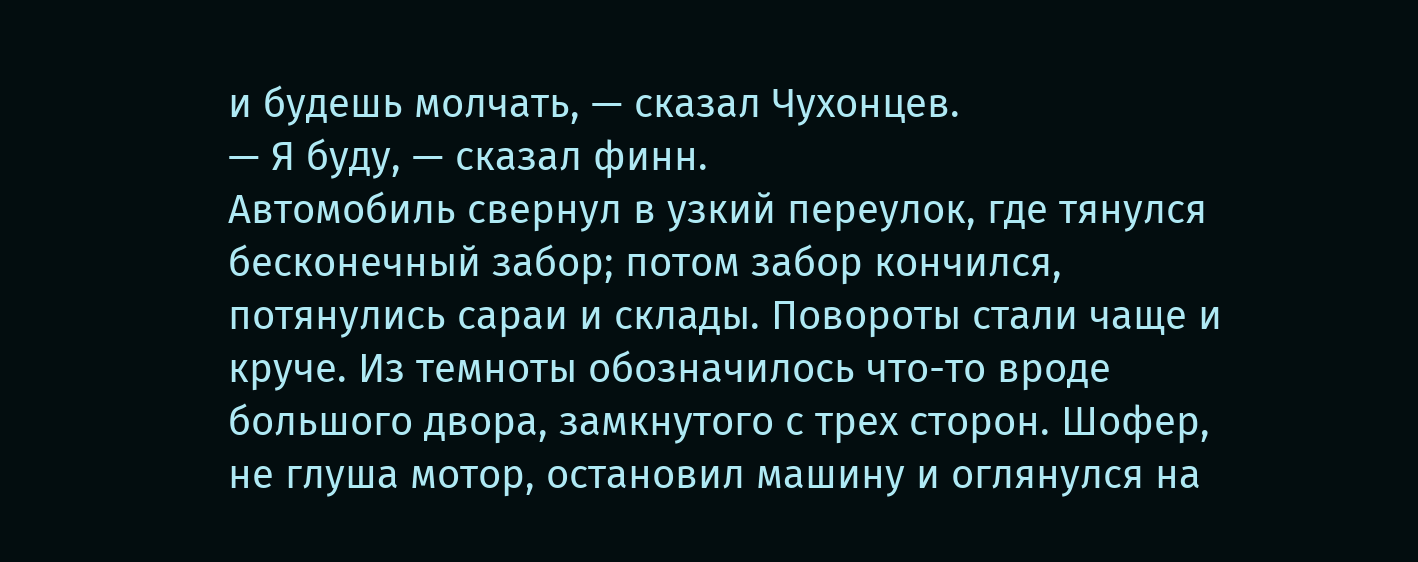и будешь молчать, — сказал Чухонцев.
— Я буду, — сказал финн.
Автомобиль свернул в узкий переулок, где тянулся бесконечный забор; потом забор кончился, потянулись сараи и склады. Повороты стали чаще и круче. Из темноты обозначилось что-то вроде большого двора, замкнутого с трех сторон. Шофер, не глуша мотор, остановил машину и оглянулся на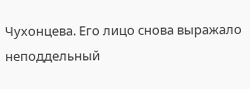Чухонцева. Его лицо снова выражало неподдельный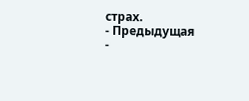страх.
- Предыдущая
-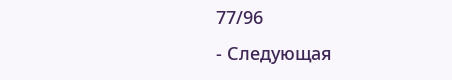77/96
- Следующая